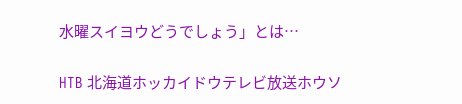水曜スイヨウどうでしょう」とは…

HTB 北海道ホッカイドウテレビ放送ホウソ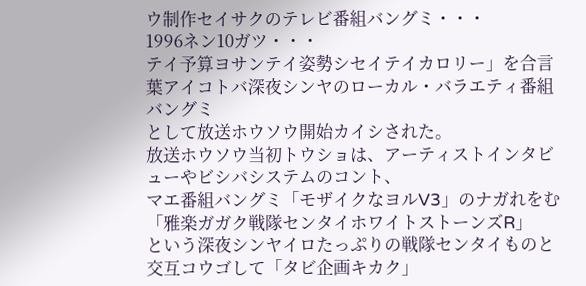ウ制作セイサクのテレビ番組バングミ・・・
1996ネン10ガツ・・・
テイ予算ヨサンテイ姿勢シセイテイカロリー」を合言葉アイコトバ深夜シンヤのローカル・バラエティ番組バングミ
として放送ホウソウ開始カイシされた。
放送ホウソウ当初トウショは、アーティストインタビューやビシバシステムのコント、
マエ番組バングミ「モザイクなヨルV3」のナガれをむ「雅楽ガガク戦隊センタイホワイトストーンズR」
という深夜シンヤイロたっぷりの戦隊センタイものと交互コウゴして「タビ企画キカク」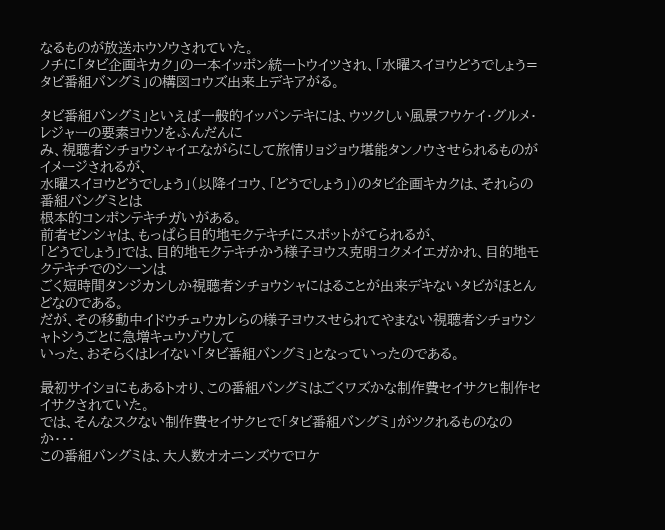なるものが放送ホウソウされていた。
ノチに「タビ企画キカク」の一本イッポン統一トウイツされ、「水曜スイヨウどうでしょう=タビ番組バングミ」の構図コウズ出来上デキアがる。

タビ番組バングミ」といえば一般的イッパンテキには、ウツクしい風景フウケイ・グルメ・レジャーの要素ヨウソをふんだんに
み、視聴者シチョウシャイエながらにして旅情リョジョウ堪能タンノウさせられるものがイメージされるが、
水曜スイヨウどうでしょう」(以降イコウ、「どうでしょう」)のタビ企画キカクは、それらの番組バングミとは
根本的コンポンテキチガいがある。
前者ゼンシャは、もっぱら目的地モクテキチにスポットがてられるが、
「どうでしょう」では、目的地モクテキチかう様子ヨウス克明コクメイエガかれ、目的地モクテキチでのシーンは
ごく短時間タンジカンしか視聴者シチョウシャにはることが出来デキないタビがほとんどなのである。
だが、その移動中イドウチュウカレらの様子ヨウスせられてやまない視聴者シチョウシャトシうごとに急増キュウゾウして
いった、おそらくはレイない「タビ番組バングミ」となっていったのである。

最初サイショにもあるトオり、この番組バングミはごくワズかな制作費セイサクヒ制作セイサクされていた。
では、そんなスクない制作費セイサクヒで「タビ番組バングミ」がツクれるものなのか・・・
この番組バングミは、大人数オオニンズウでロケ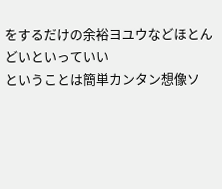をするだけの余裕ヨユウなどほとんどいといっていい
ということは簡単カンタン想像ソ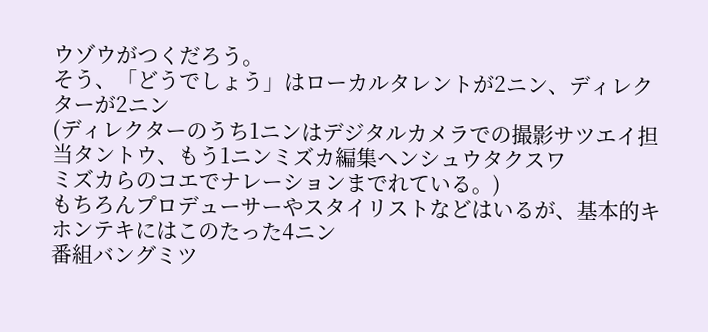ウゾウがつくだろう。
そう、「どうでしょう」はローカルタレントが2ニン、ディレクターが2ニン
(ディレクターのうち1ニンはデジタルカメラでの撮影サツエイ担当タントウ、もう1ニンミズカ編集ヘンシュウタクスワ
ミズカらのコエでナレーションまでれている。)
もちろんプロデューサーやスタイリストなどはいるが、基本的キホンテキにはこのたった4ニン
番組バングミツ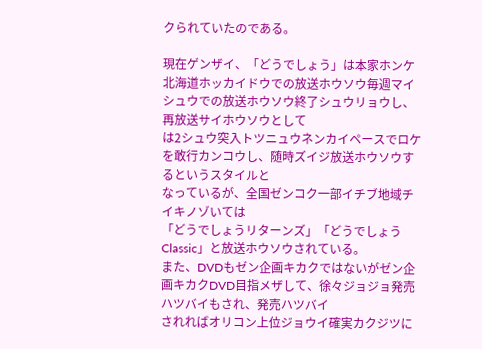クられていたのである。

現在ゲンザイ、「どうでしょう」は本家ホンケ 北海道ホッカイドウでの放送ホウソウ毎週マイシュウでの放送ホウソウ終了シュウリョウし、再放送サイホウソウとして
は2シュウ突入トツニュウネンカイペースでロケを敢行カンコウし、随時ズイジ放送ホウソウするというスタイルと
なっているが、全国ゼンコク一部イチブ地域チイキノゾいては
「どうでしょうリターンズ」「どうでしょうClassic」と放送ホウソウされている。
また、DVDもゼン企画キカクではないがゼン企画キカクDVD目指メザして、徐々ジョジョ発売ハツバイもされ、発売ハツバイ
されればオリコン上位ジョウイ確実カクジツに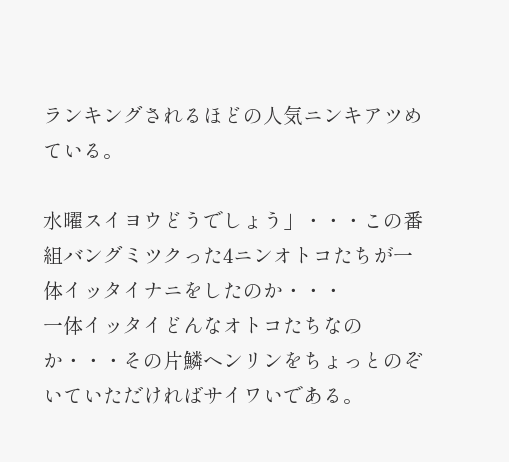ランキングされるほどの人気ニンキアツめている。

水曜スイヨウどうでしょう」・・・この番組バングミツクった4ニンオトコたちが一体イッタイナニをしたのか・・・
一体イッタイどんなオトコたちなのか・・・その片鱗ヘンリンをちょっとのぞいていただければサイワいである。